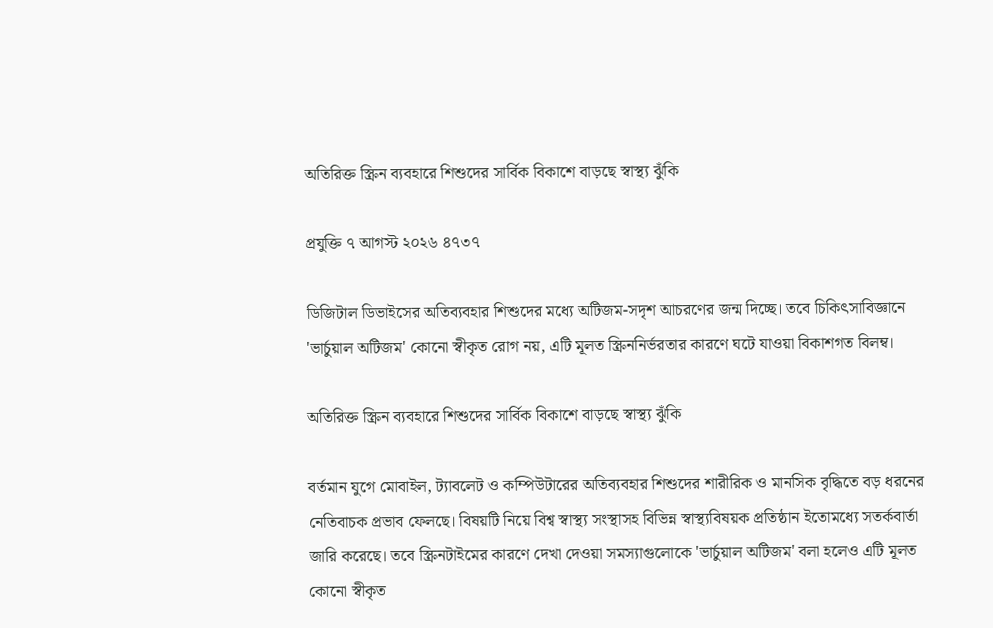অতিরিক্ত স্ক্রিন ব্যবহারে শিশুদের সার্বিক বিকাশে বাড়ছে স্বাস্থ্য ঝুঁকি

প্রযুক্তি ৭ আগস্ট ২০২৬ ৪৭৩৭

ডিজিটাল ডিভাইসের অতিব্যবহার শিশুদের মধ্যে অটিজম-সদৃশ আচরণের জন্ম দিচ্ছে। তবে চিকিৎসাবিজ্ঞানে 'ভার্চুয়াল অটিজম' কোনো স্বীকৃত রোগ নয়, এটি মূলত স্ক্রিননির্ভরতার কারণে ঘটে যাওয়া বিকাশগত বিলম্ব।

অতিরিক্ত স্ক্রিন ব্যবহারে শিশুদের সার্বিক বিকাশে বাড়ছে স্বাস্থ্য ঝুঁকি

বর্তমান যুগে মোবাইল, ট্যাবলেট ও কম্পিউটারের অতিব্যবহার শিশুদের শারীরিক ও মানসিক বৃদ্ধিতে বড় ধরনের নেতিবাচক প্রভাব ফেলছে। বিষয়টি নিয়ে বিশ্ব স্বাস্থ্য সংস্থাসহ বিভিন্ন স্বাস্থ্যবিষয়ক প্রতিষ্ঠান ইতোমধ্যে সতর্কবার্তা জারি করেছে। তবে স্ক্রিনটাইমের কারণে দেখা দেওয়া সমস্যাগুলোকে 'ভার্চুয়াল অটিজম' বলা হলেও এটি মূলত কোনো স্বীকৃত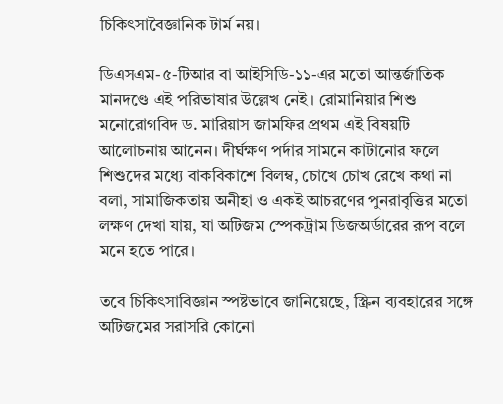চিকিৎসাবৈজ্ঞানিক টার্ম নয়।

ডিএসএম-৫-টিআর বা আইসিডি-১১-এর মতো আন্তর্জাতিক মানদণ্ডে এই পরিভাষার উল্লেখ নেই। রোমানিয়ার শিশু মনোরোগবিদ ড. মারিয়াস জামফির প্রথম এই বিষয়টি আলোচনায় আনেন। দীর্ঘক্ষণ পর্দার সামনে কাটানোর ফলে শিশুদের মধ্যে বাকবিকাশে বিলম্ব, চোখে চোখ রেখে কথা না বলা, সামাজিকতায় অনীহা ও একই আচরণের পুনরাবৃত্তির মতো লক্ষণ দেখা যায়, যা অটিজম স্পেকট্রাম ডিজঅর্ডারের রূপ বলে মনে হতে পারে।

তবে চিকিৎসাবিজ্ঞান স্পষ্টভাবে জানিয়েছে, স্ক্রিন ব্যবহারের সঙ্গে অটিজমের সরাসরি কোনো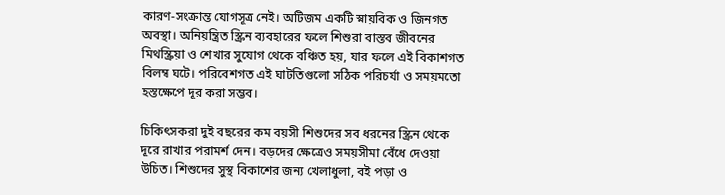কারণ-সংক্রান্ত যোগসূত্র নেই। অটিজম একটি স্নায়বিক ও জিনগত অবস্থা। অনিয়ন্ত্রিত স্ক্রিন ব্যবহারের ফলে শিশুরা বাস্তব জীবনের মিথস্ক্রিয়া ও শেখার সুযোগ থেকে বঞ্চিত হয়, যার ফলে এই বিকাশগত বিলম্ব ঘটে। পরিবেশগত এই ঘাটতিগুলো সঠিক পরিচর্যা ও সময়মতো হস্তক্ষেপে দূর করা সম্ভব।

চিকিৎসকরা দুই বছরের কম বয়সী শিশুদের সব ধরনের স্ক্রিন থেকে দূরে রাখার পরামর্শ দেন। বড়দের ক্ষেত্রেও সময়সীমা বেঁধে দেওয়া উচিত। শিশুদের সুস্থ বিকাশের জন্য খেলাধুলা, বই পড়া ও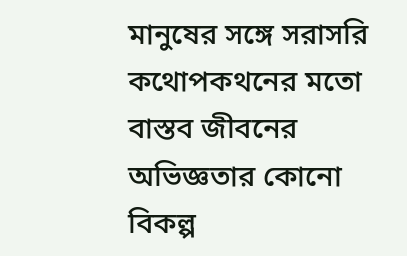মানুষের সঙ্গে সরাসরি কথোপকথনের মতো বাস্তব জীবনের অভিজ্ঞতার কোনো বিকল্প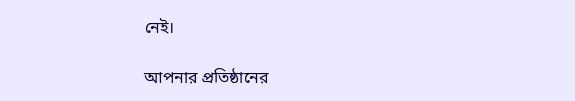নেই।

আপনার প্রতিষ্ঠানের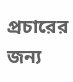প্রচারের জন্য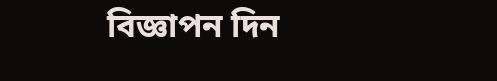বিজ্ঞাপন দিন